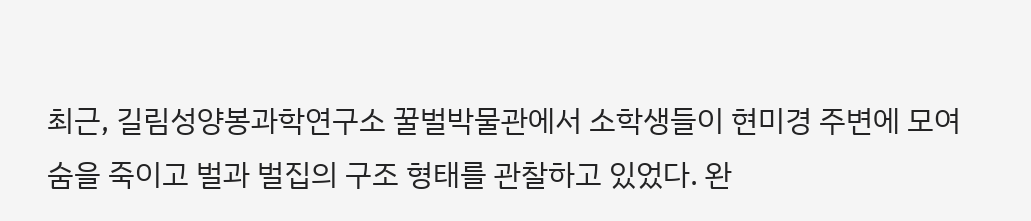최근, 길림성양봉과학연구소 꿀벌박물관에서 소학생들이 현미경 주변에 모여 숨을 죽이고 벌과 벌집의 구조 형태를 관찰하고 있었다. 완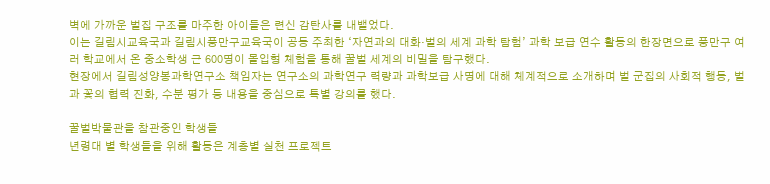벽에 가까운 벌집 구조를 마주한 아이들은 련신 감탄사를 내뱉었다.
이는 길림시교육국과 길림시풍만구교육국이 공동 주최한 ‘자연과의 대화·벌의 세계 과학 탐험’ 과학 보급 연수 활동의 한장면으로 풍만구 여러 학교에서 온 중소학생 근 600명이 몰입형 체험을 통해 꿀벌 세계의 비밀을 탐구했다.
현장에서 길림성양봉과학연구소 책임자는 연구소의 과학연구 력량과 과학보급 사명에 대해 체계적으로 소개하며 벌 군집의 사회적 행동, 벌과 꽃의 협력 진화, 수분 평가 등 내용을 중심으로 특별 강의를 했다.

꿀벌박물관을 참관중인 학생들
년령대 별 학생들을 위해 활동은 계층별 실천 프로젝트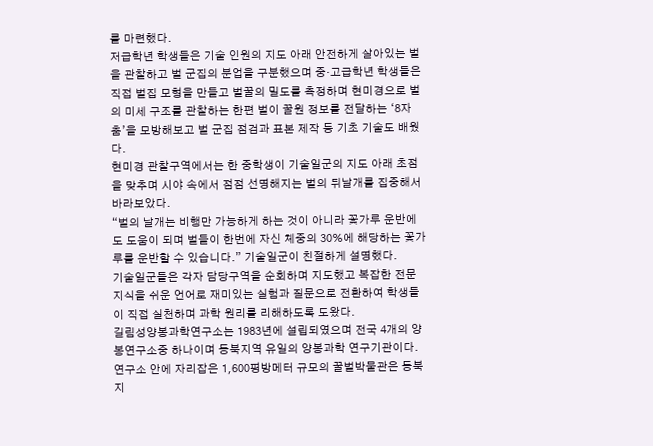를 마련했다.
저급학년 학생들은 기술 인원의 지도 아래 안전하게 살아있는 벌을 관찰하고 벌 군집의 분업을 구분했으며 중·고급학년 학생들은 직접 벌집 모형을 만들고 벌꿀의 밀도를 측정하며 현미경으로 벌의 미세 구조를 관찰하는 한편 벌이 꿀원 정보를 전달하는 ‘8자 춤’을 모방해보고 벌 군집 점검과 표본 제작 등 기초 기술도 배웠다.
현미경 관찰구역에서는 한 중학생이 기술일군의 지도 아래 초점을 맞추며 시야 속에서 점점 선명해지는 벌의 뒤날개를 집중해서 바라보았다.
“벌의 날개는 비행만 가능하게 하는 것이 아니라 꽃가루 운반에도 도움이 되며 벌들이 한번에 자신 체중의 30%에 해당하는 꽃가루를 운반할 수 있습니다.” 기술일군이 친절하게 설명했다.
기술일군들은 각자 담당구역을 순회하며 지도했고 복잡한 전문지식을 쉬운 언어로 재미있는 실험과 질문으로 전환하여 학생들이 직접 실천하며 과학 원리를 리해하도록 도왔다.
길림성양봉과학연구소는 1983년에 설립되였으며 전국 4개의 양봉연구소중 하나이며 동북지역 유일의 양봉과학 연구기관이다.
연구소 안에 자리잡은 1,600평방메터 규모의 꿀벌박물관은 동북지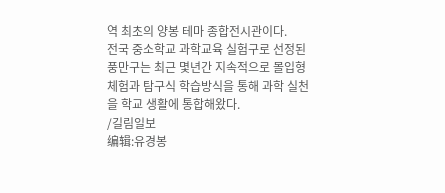역 최초의 양봉 테마 종합전시관이다.
전국 중소학교 과학교육 실험구로 선정된 풍만구는 최근 몇년간 지속적으로 몰입형 체험과 탐구식 학습방식을 통해 과학 실천을 학교 생활에 통합해왔다.
/길림일보
编辑:유경봉